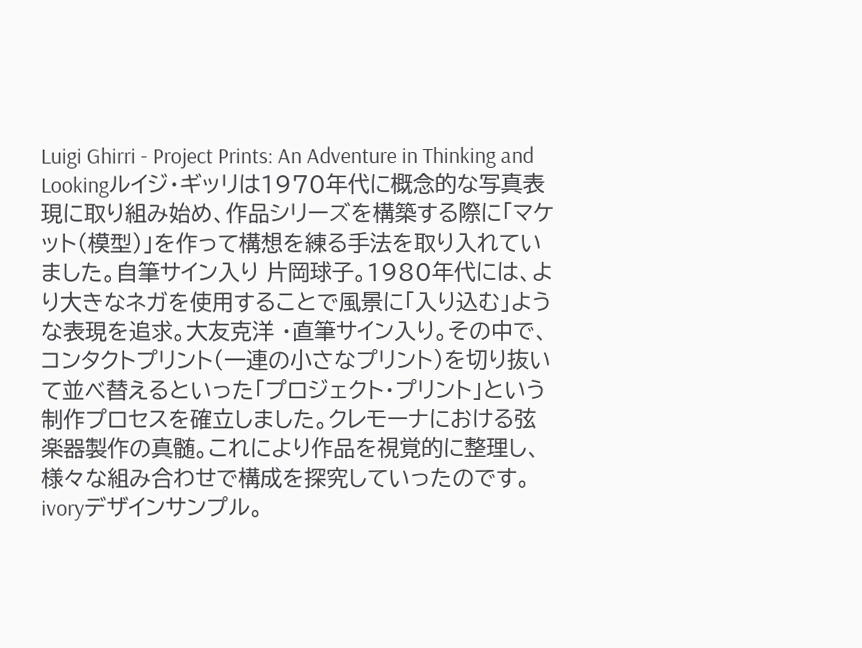Luigi Ghirri - Project Prints: An Adventure in Thinking and Lookingルイジ・ギッリは1970年代に概念的な写真表現に取り組み始め、作品シリーズを構築する際に「マケット(模型)」を作って構想を練る手法を取り入れていました。自筆サイン入り 片岡球子。1980年代には、より大きなネガを使用することで風景に「入り込む」ような表現を追求。大友克洋 ・直筆サイン入り。その中で、コンタクトプリント(一連の小さなプリント)を切り抜いて並べ替えるといった「プロジェクト・プリント」という制作プロセスを確立しました。クレモーナにおける弦楽器製作の真髄。これにより作品を視覚的に整理し、様々な組み合わせで構成を探究していったのです。ivoryデザインサンプル。